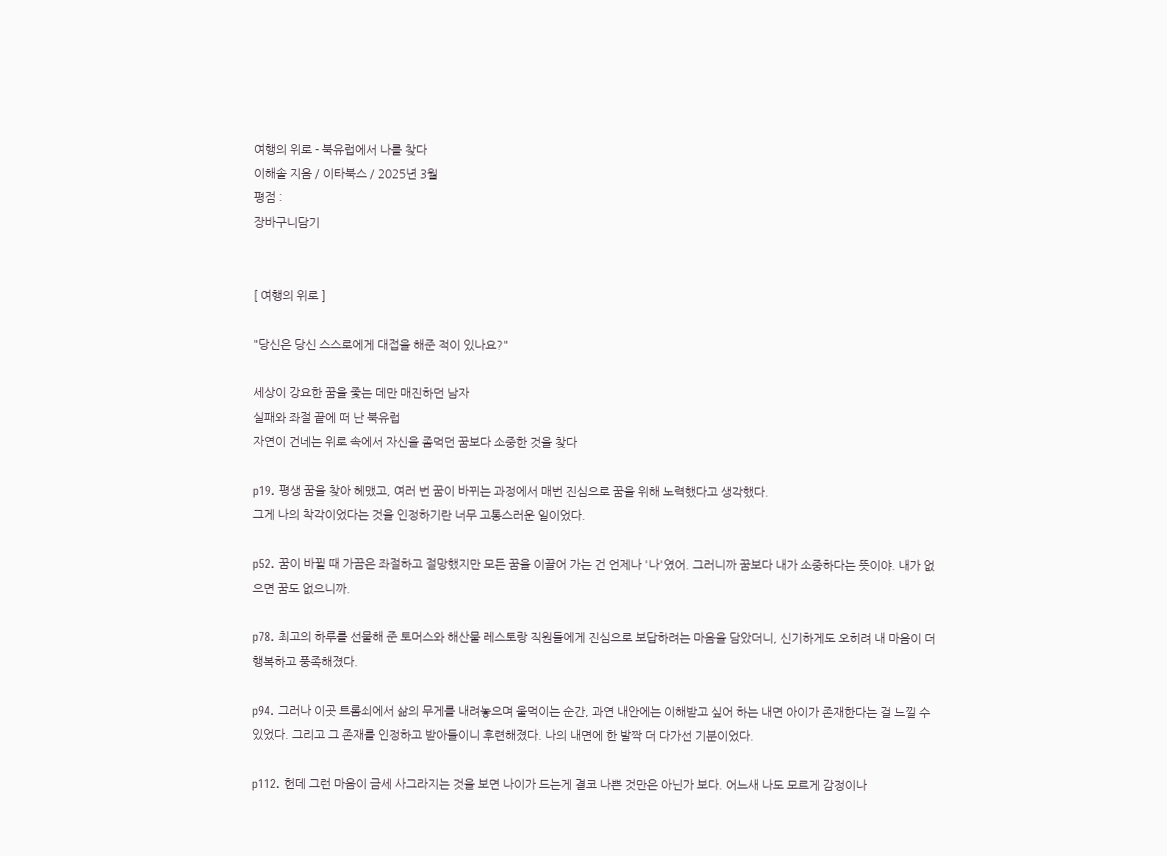여행의 위로 - 북유럽에서 나를 찾다
이해솔 지음 / 이타북스 / 2025년 3월
평점 :
장바구니담기


[ 여행의 위로 ]

"당신은 당신 스스로에게 대접을 해준 적이 있나요?"

세상이 강요한 꿈을 좇는 데만 매진하던 남자
실패와 좌절 끝에 떠 난 북유럽
자연이 건네는 위로 속에서 자신을 좀먹던 꿈보다 소중한 것을 찾다

p19. 평생 꿈을 찾아 헤맸고, 여러 번 꿈이 바뀌는 과정에서 매번 진심으로 꿈을 위해 노력했다고 생각했다.
그게 나의 착각이었다는 것을 인정하기란 너무 고통스러운 일이었다.

p52. 꿈이 바뀔 때 가끔은 좌절하고 절망했지만 모든 꿈을 이끌어 가는 건 언제나 '나'였어. 그러니까 꿈보다 내가 소중하다는 뜻이야. 내가 없으면 꿈도 없으니까.

p78. 최고의 하루를 선물해 준 토머스와 해산물 레스토랑 직원들에게 진심으로 보답하려는 마음을 담았더니, 신기하게도 오히려 내 마음이 더 행복하고 풍족해졌다.

p94. 그러나 이곳 트롬쇠에서 삶의 무게를 내려놓으며 울먹이는 순간, 과연 내안에는 이해받고 싶어 하는 내면 아이가 존재한다는 걸 느낄 수 있었다. 그리고 그 존재를 인정하고 받아들이니 후련해졌다. 나의 내면에 한 발짝 더 다가선 기분이었다.

p112. 헌데 그런 마음이 금세 사그라지는 것을 보면 나이가 드는게 결코 나쁜 것만은 아닌가 보다. 어느새 나도 모르게 감정이나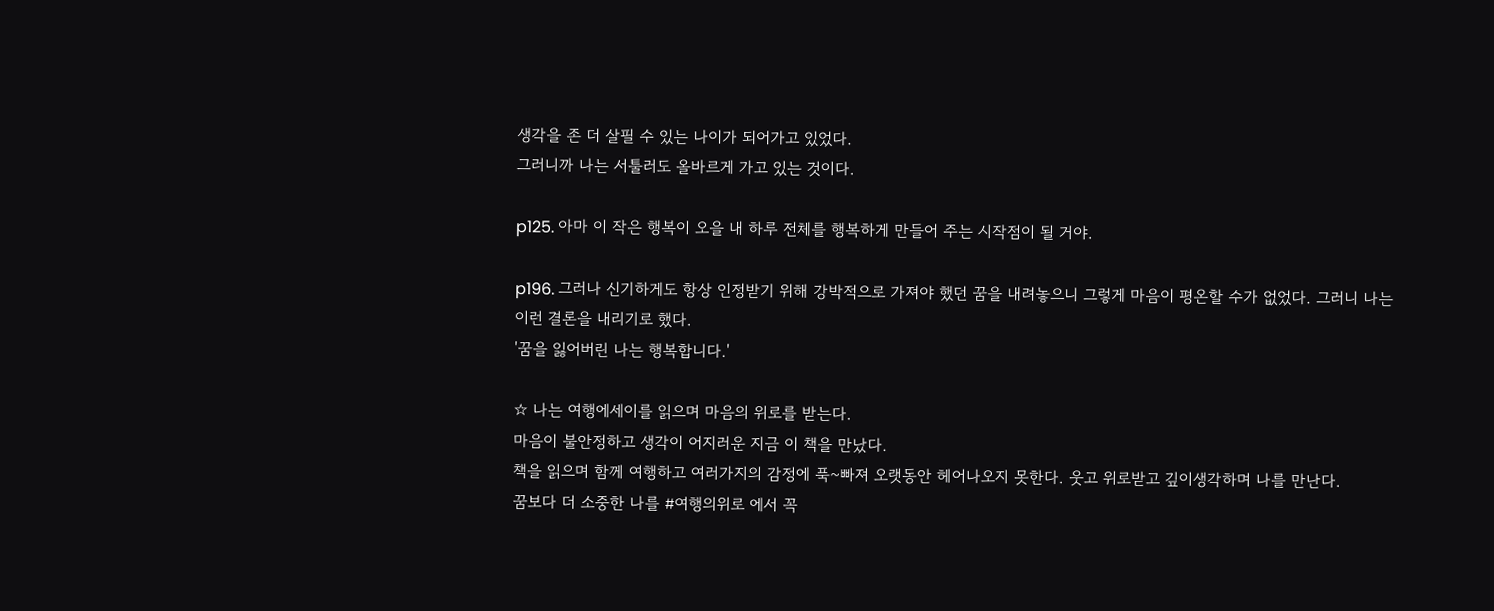생각을 존 더 살필 수 있는 나이가 되어가고 있었다.
그러니까 나는 서툴러도 올바르게 가고 있는 것이다.

p125. 아마 이 작은 행복이 오을 내 하루 전체를 행복하게 만들어 주는 시작점이 될 거야.

p196. 그러나 신기하게도 항상 인정받기 위해 강박적으로 가져야 했던 꿈을 내려놓으니 그렇게 마음이 평온할 수가 없었다. 그러니 나는 이런 결론을 내리기로 했다.
'꿈을 잃어버린 나는 행복합니다.'

☆ 나는 여행에세이를 읽으며 마음의 위로를 받는다.
마음이 불안정하고 생각이 어지러운 지금 이 책을 만났다.
책을 읽으며 함께 여행하고 여러가지의 감정에 푹~빠져 오랫동안 헤어나오지 못한다. 웃고 위로받고 깊이생각하며 나를 만난다.
꿈보다 더 소중한 나를 #여행의위로 에서 꼭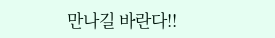만나길 바란다!!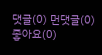댓글(0) 먼댓글(0) 좋아요(0)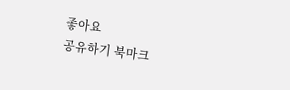좋아요
공유하기 북마크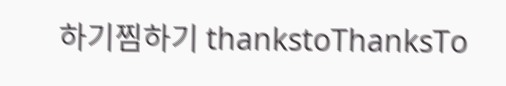하기찜하기 thankstoThanksTo